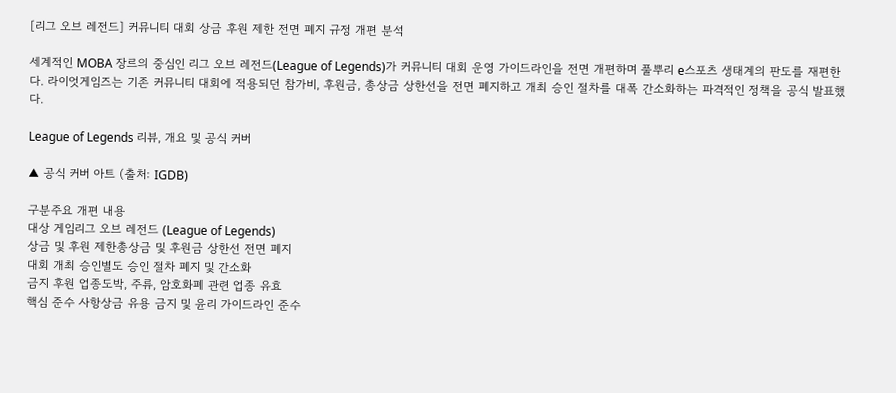[리그 오브 레전드] 커뮤니티 대회 상금 후원 제한 전면 폐지 규정 개편 분석

세계적인 MOBA 장르의 중심인 리그 오브 레전드(League of Legends)가 커뮤니티 대회 운영 가이드라인을 전면 개편하며 풀뿌리 e스포츠 생태계의 판도를 재편한다. 라이엇게임즈는 기존 커뮤니티 대회에 적용되던 참가비, 후원금, 총상금 상한선을 전면 폐지하고 개최 승인 절차를 대폭 간소화하는 파격적인 정책을 공식 발표했다.

League of Legends 리뷰, 개요 및 공식 커버

▲ 공식 커버 아트 (출처: IGDB)

구분주요 개편 내용
대상 게임리그 오브 레전드 (League of Legends)
상금 및 후원 제한총상금 및 후원금 상한선 전면 폐지
대회 개최 승인별도 승인 절차 폐지 및 간소화
금지 후원 업종도박, 주류, 암호화폐 관련 업종 유효
핵심 준수 사항상금 유용 금지 및 윤리 가이드라인 준수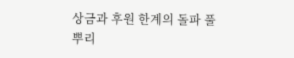상금과 후원 한계의 돌파 풀뿌리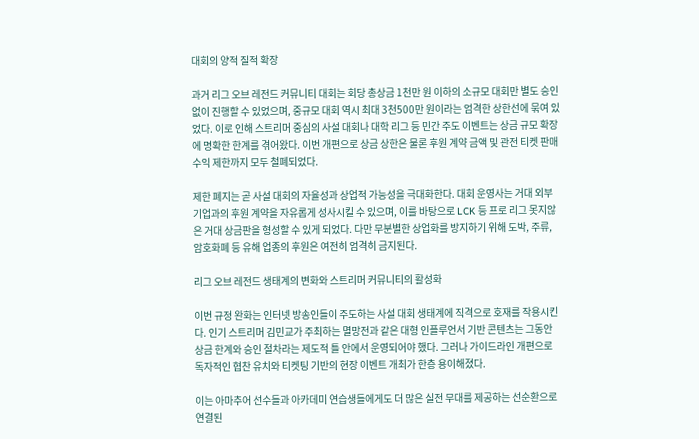대회의 양적 질적 확장

과거 리그 오브 레전드 커뮤니티 대회는 회당 총상금 1천만 원 이하의 소규모 대회만 별도 승인 없이 진행할 수 있었으며, 중규모 대회 역시 최대 3천500만 원이라는 엄격한 상한선에 묶여 있었다. 이로 인해 스트리머 중심의 사설 대회나 대학 리그 등 민간 주도 이벤트는 상금 규모 확장에 명확한 한계를 겪어왔다. 이번 개편으로 상금 상한은 물론 후원 계약 금액 및 관전 티켓 판매 수익 제한까지 모두 철폐되었다.

제한 폐지는 곧 사설 대회의 자율성과 상업적 가능성을 극대화한다. 대회 운영사는 거대 외부 기업과의 후원 계약을 자유롭게 성사시킬 수 있으며, 이를 바탕으로 LCK 등 프로 리그 못지않은 거대 상금판을 형성할 수 있게 되었다. 다만 무분별한 상업화를 방지하기 위해 도박, 주류, 암호화폐 등 유해 업종의 후원은 여전히 엄격히 금지된다.

리그 오브 레전드 생태계의 변화와 스트리머 커뮤니티의 활성화

이번 규정 완화는 인터넷 방송인들이 주도하는 사설 대회 생태계에 직격으로 호재를 작용시킨다. 인기 스트리머 김민교가 주최하는 멸망전과 같은 대형 인플루언서 기반 콘텐츠는 그동안 상금 한계와 승인 절차라는 제도적 틀 안에서 운영되어야 했다. 그러나 가이드라인 개편으로 독자적인 협찬 유치와 티켓팅 기반의 현장 이벤트 개최가 한층 용이해졌다.

이는 아마추어 선수들과 아카데미 연습생들에게도 더 많은 실전 무대를 제공하는 선순환으로 연결된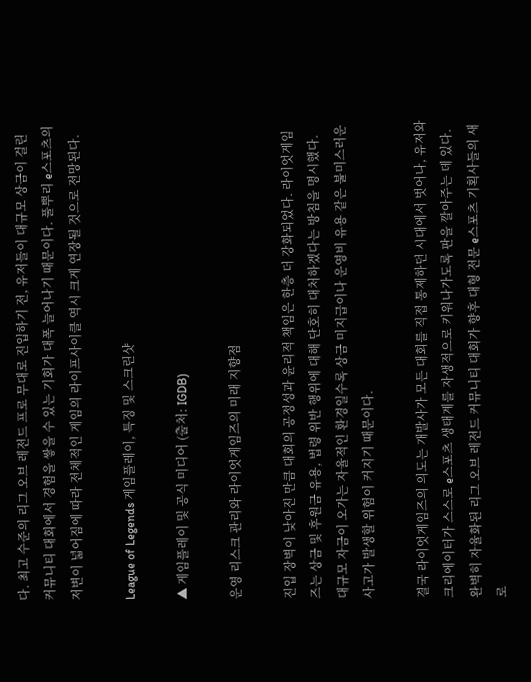다. 최고 수준의 리그 오브 레전드 프로 무대로 진입하기 전, 유저들이 대규모 상금이 걸린 커뮤니티 대회에서 경험을 쌓을 수 있는 기회가 대폭 늘어나기 때문이다. 풀뿌리 e스포츠의 저변이 넓어짐에 따라 전체적인 게임의 라이프사이클 역시 크게 연장될 것으로 전망된다.

League of Legends 게임플레이, 특징 및 스크린샷

▲ 게임플레이 및 공식 미디어 (출처: IGDB)

운영 리스크 관리와 라이엇게임즈의 미래 지향점

진입 장벽이 낮아진 만큼 대회의 공정성과 윤리적 책임은 한층 더 강화되었다. 라이엇게임즈는 상금 및 후원금 유용, 법령 위반 행위에 대해 단호히 대처하겠다는 방침을 명시했다. 대규모 자금이 오가는 자율적인 환경일수록 상금 미지급이나 운영비 유용 같은 불미스러운 사고가 발생할 위험이 커지기 때문이다.

결국 라이엇게임즈의 의도는 개발사가 모든 대회를 직접 통제하던 시대에서 벗어나, 유저와 크리에이터가 스스로 e스포츠 생태계를 자생적으로 키워나가도록 판을 깔아주는 데 있다. 완벽히 자율화된 리그 오브 레전드 커뮤니티 대회가 향후 대형 전문 e스포츠 기획사들의 새로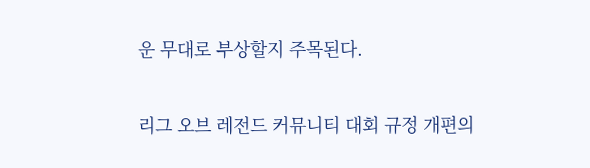운 무대로 부상할지 주목된다.

리그 오브 레전드 커뮤니티 대회 규정 개편의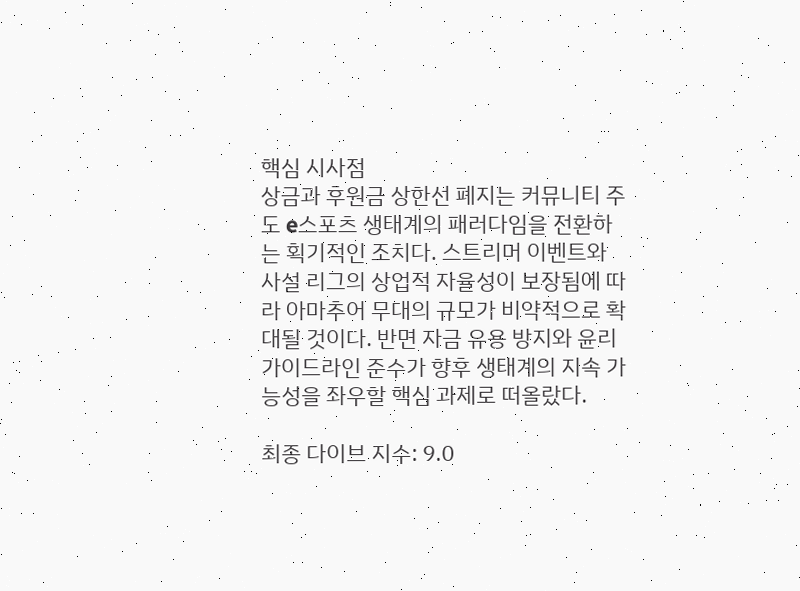핵심 시사점
상금과 후원금 상한선 폐지는 커뮤니티 주도 e스포츠 생태계의 패러다임을 전환하는 획기적인 조치다. 스트리머 이벤트와 사설 리그의 상업적 자율성이 보장됨에 따라 아마추어 무대의 규모가 비약적으로 확대될 것이다. 반면 자금 유용 방지와 윤리 가이드라인 준수가 향후 생태계의 지속 가능성을 좌우할 핵심 과제로 떠올랐다.

최종 다이브 지수: 9.0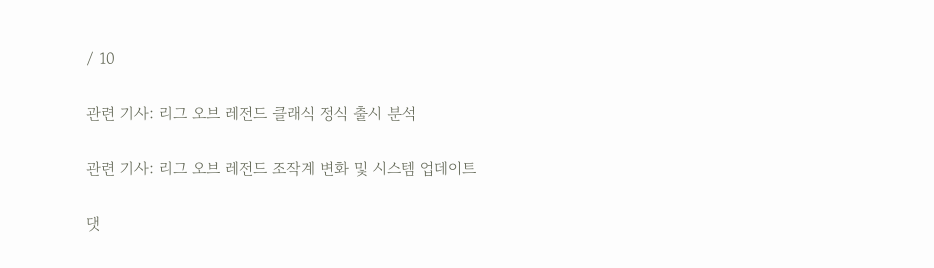/ 10

관련 기사: 리그 오브 레전드 클래식 정식 출시 분석

관련 기사: 리그 오브 레전드 조작계 변화 및 시스템 업데이트

댓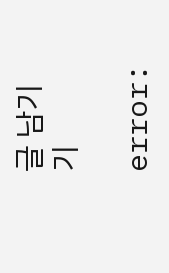글 남기기

error: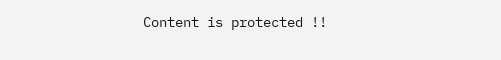Content is protected !!